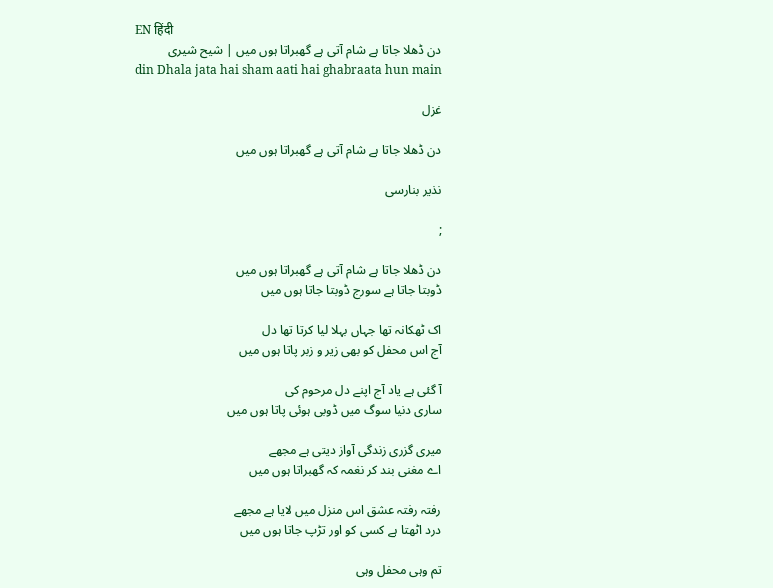EN हिंदी
دن ڈھلا جاتا ہے شام آتی ہے گھبراتا ہوں میں | شیح شیری
din Dhala jata hai sham aati hai ghabraata hun main

غزل

دن ڈھلا جاتا ہے شام آتی ہے گھبراتا ہوں میں

نذیر بنارسی

;

دن ڈھلا جاتا ہے شام آتی ہے گھبراتا ہوں میں
ڈوبتا جاتا ہے سورج ڈوبتا جاتا ہوں میں

اک ٹھکانہ تھا جہاں بہلا لیا کرتا تھا دل
آج اس محفل کو بھی زیر و زبر پاتا ہوں میں

آ گئی ہے یاد آج اپنے دل مرحوم کی
ساری دنیا سوگ میں ڈوبی ہوئی پاتا ہوں میں

میری گزری زندگی آواز دیتی ہے مجھے
اے مغنی بند کر نغمہ کہ گھبراتا ہوں میں

رفتہ رفتہ عشق اس منزل میں لایا ہے مجھے
درد اٹھتا ہے کسی کو اور تڑپ جاتا ہوں میں

تم وہی محفل وہی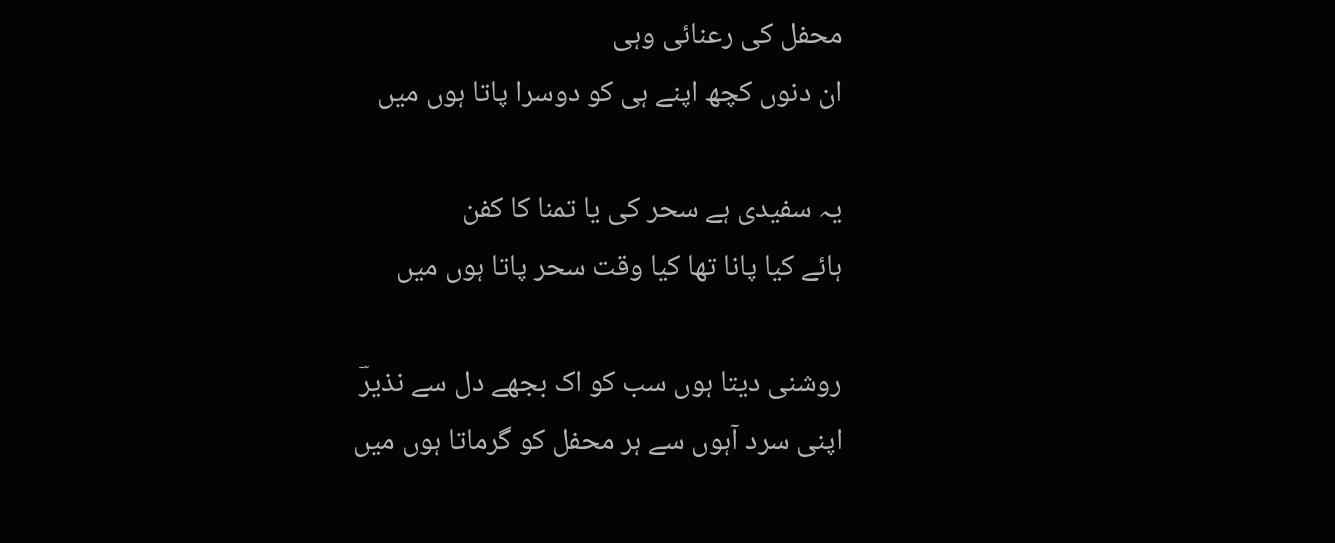محفل کی رعنائی وہی
ان دنوں کچھ اپنے ہی کو دوسرا پاتا ہوں میں

یہ سفیدی ہے سحر کی یا تمنا کا کفن
ہائے کیا پانا تھا کیا وقت سحر پاتا ہوں میں

روشنی دیتا ہوں سب کو اک بجھے دل سے نذیرؔ
اپنی سرد آہوں سے ہر محفل کو گرماتا ہوں میں